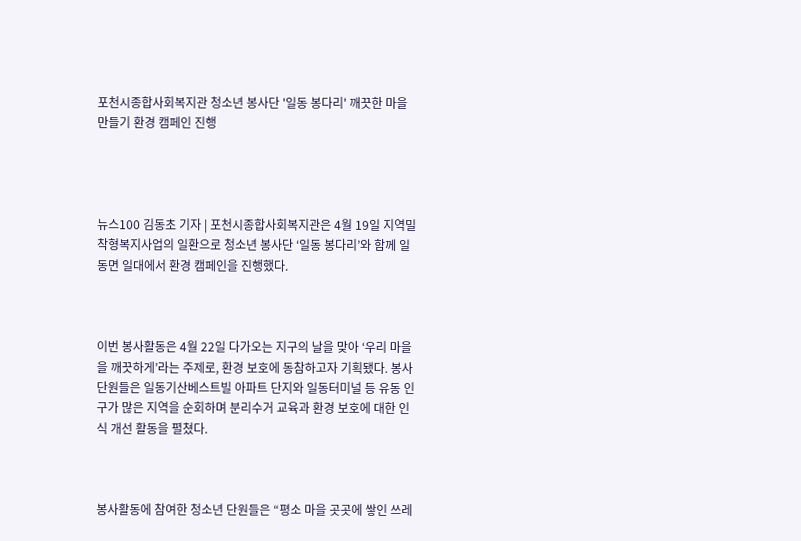포천시종합사회복지관 청소년 봉사단 '일동 봉다리' 깨끗한 마을 만들기 환경 캠페인 진행




뉴스100 김동초 기자 | 포천시종합사회복지관은 4월 19일 지역밀착형복지사업의 일환으로 청소년 봉사단 ‘일동 봉다리’와 함께 일동면 일대에서 환경 캠페인을 진행했다.



이번 봉사활동은 4월 22일 다가오는 지구의 날을 맞아 ‘우리 마을을 깨끗하게’라는 주제로, 환경 보호에 동참하고자 기획됐다. 봉사단원들은 일동기산베스트빌 아파트 단지와 일동터미널 등 유동 인구가 많은 지역을 순회하며 분리수거 교육과 환경 보호에 대한 인식 개선 활동을 펼쳤다.



봉사활동에 참여한 청소년 단원들은 “평소 마을 곳곳에 쌓인 쓰레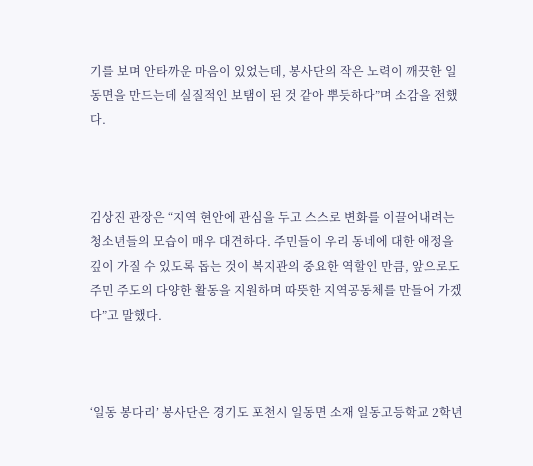기를 보며 안타까운 마음이 있었는데, 봉사단의 작은 노력이 깨끗한 일동면을 만드는데 실질적인 보탬이 된 것 같아 뿌듯하다”며 소감을 전했다.



김상진 관장은 “지역 현안에 관심을 두고 스스로 변화를 이끌어내려는 청소년들의 모습이 매우 대견하다. 주민들이 우리 동네에 대한 애정을 깊이 가질 수 있도록 돕는 것이 복지관의 중요한 역할인 만큼, 앞으로도 주민 주도의 다양한 활동을 지원하며 따뜻한 지역공동체를 만들어 가겠다”고 말했다.



‘일동 봉다리’ 봉사단은 경기도 포천시 일동면 소재 일동고등학교 2학년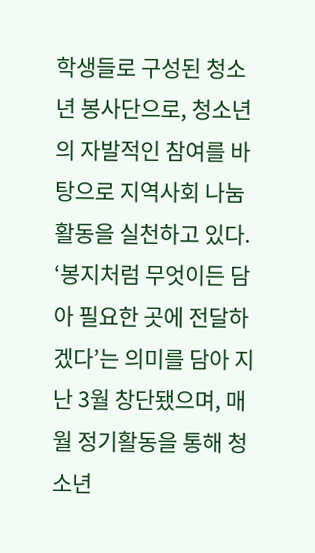학생들로 구성된 청소년 봉사단으로, 청소년의 자발적인 참여를 바탕으로 지역사회 나눔 활동을 실천하고 있다. ‘봉지처럼 무엇이든 담아 필요한 곳에 전달하겠다’는 의미를 담아 지난 3월 창단됐으며, 매월 정기활동을 통해 청소년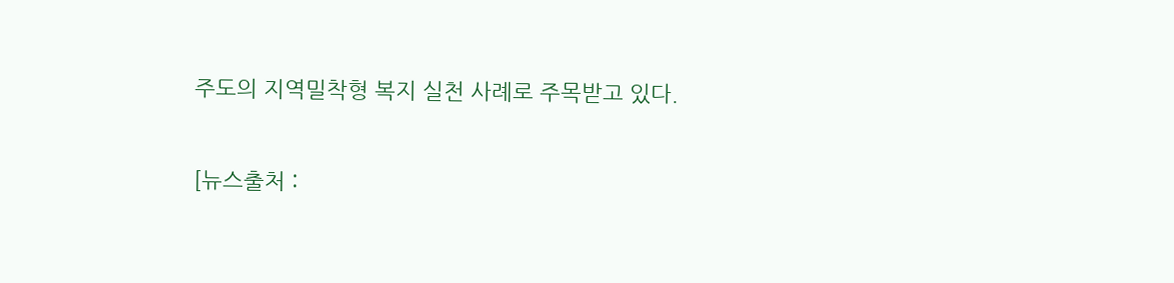주도의 지역밀착형 복지 실천 사례로 주목받고 있다.


[뉴스출처 :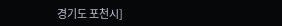경기도 포천시]